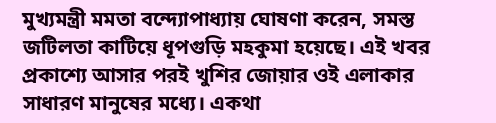মুখ্যমন্ত্রী মমতা বন্দ্যোপাধ্যায় ঘোষণা করেন, সমস্ত জটিলতা কাটিয়ে ধূপগুড়ি মহকুমা হয়েছে। এই খবর প্রকাশ্যে আসার পরই খুশির জোয়ার ওই এলাকার সাধারণ মানুষের মধ্যে। একথা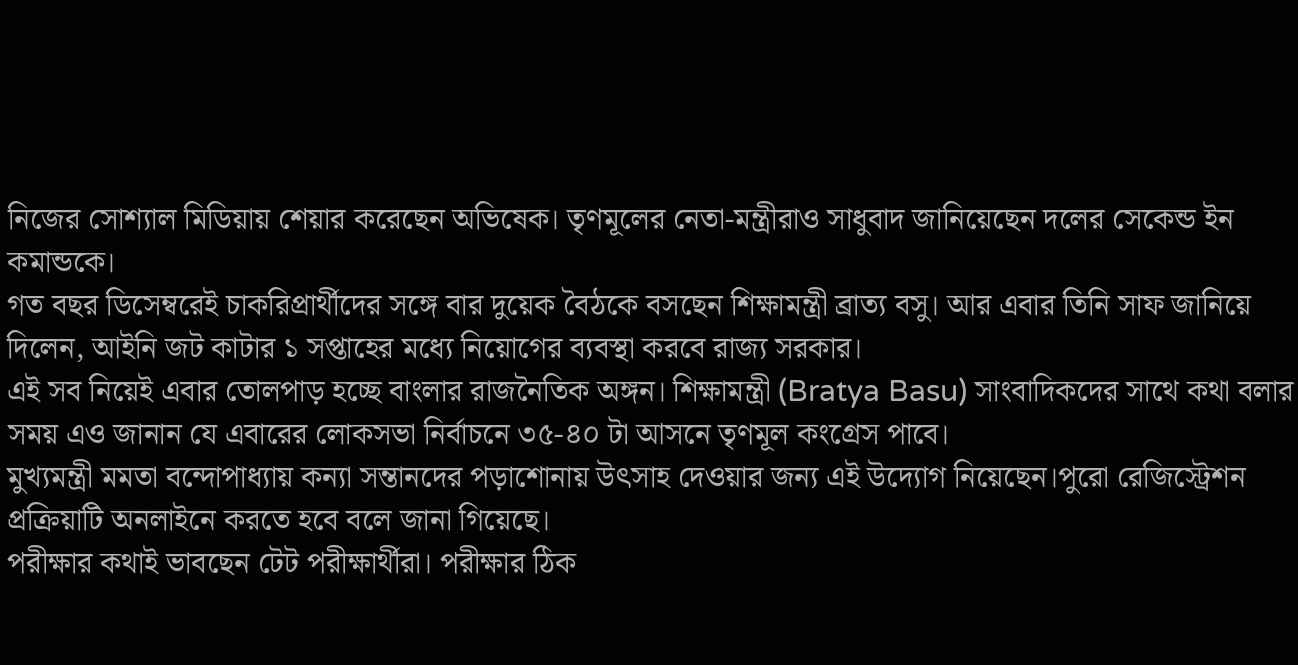নিজের সোশ্যাল মিডিয়ায় শেয়ার করেছেন অভিষেক। তৃণমূলের নেতা-মন্ত্রীরাও সাধুবাদ জানিয়েছেন দলের সেকেন্ড ইন কমান্ডকে।
গত বছর ডিসেম্বরেই চাকরিপ্রার্থীদের সঙ্গে বার দুয়েক বৈঠকে বসছেন শিক্ষামন্ত্রী ব্রাত্য বসু। আর এবার তিনি সাফ জানিয়ে দিলেন, আইনি জট কাটার ১ সপ্তাহের মধ্যে নিয়োগের ব্যবস্থা করবে রাজ্য সরকার।
এই সব নিয়েই এবার তোলপাড় হচ্ছে বাংলার রাজনৈতিক অঙ্গন। শিক্ষামন্ত্রী (Bratya Basu) সাংবাদিকদের সাথে কথা বলার সময় এও জানান যে এবারের লোকসভা নির্বাচনে ৩৫-৪০ টা আসনে তৃণমূল কংগ্রেস পাবে।
মুখ্যমন্ত্রী মমতা বন্দোপাধ্যায় কন্যা সন্তানদের পড়াশোনায় উৎসাহ দেওয়ার জন্য এই উদ্যোগ নিয়েছেন।পুরো রেজিস্ট্রেশন প্রক্রিয়াটি অনলাইনে করতে হবে বলে জানা গিয়েছে।
পরীক্ষার কথাই ভাবছেন টেট পরীক্ষার্থীরা। পরীক্ষার ঠিক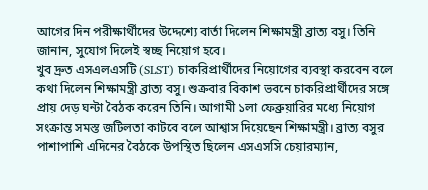আগের দিন পরীক্ষার্থীদের উদ্দেশ্যে বার্তা দিলেন শিক্ষামন্ত্রী ব্রাত্য বসু। তিনি জানান, সুযোগ দিলেই স্বচ্ছ নিয়োগ হবে।
খুব দ্রুত এসএলএসটি (SLST) চাকরিপ্রার্থীদের নিয়োগের ব্যবস্থা করবেন বলে কথা দিলেন শিক্ষামন্ত্রী ব্রাত্য বসু। শুক্রবার বিকাশ ভবনে চাকরিপ্রার্থীদের সঙ্গে প্রায় দেড় ঘন্টা বৈঠক করেন তিনি। আগামী ১লা ফেব্রুয়ারির মধ্যে নিয়োগ সংক্রান্ত সমস্ত জটিলতা কাটবে বলে আশ্বাস দিয়েছেন শিক্ষামন্ত্রী। ব্রাত্য বসুর পাশাপাশি এদিনের বৈঠকে উপস্থিত ছিলেন এসএসসি চেয়ারম্যান,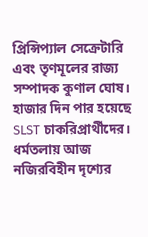প্রিন্সিপ্যাল সেক্রেটারি এবং তৃণমূলের রাজ্য সম্পাদক কুণাল ঘোষ।
হাজার দিন পার হয়েছে SLST চাকরিপ্রার্থীদের। ধর্মতলায় আজ নজিরবিহীন দৃশ্যের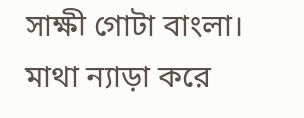সাক্ষী গোটা বাংলা। মাথা ন্যাড়া করে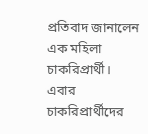প্রতিবাদ জানালেন এক মহিলা চাকরিপ্রার্থী। এবার চাকরিপ্রার্থীদের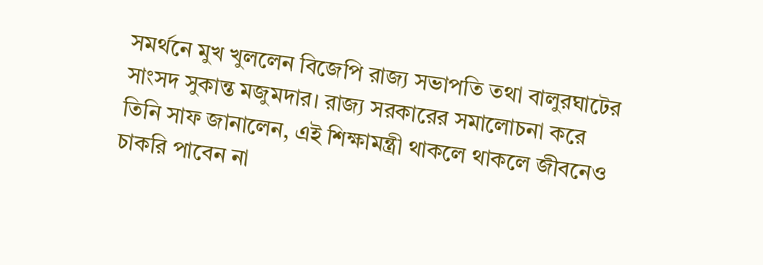সমর্থনে মুখ খুললেন বিজেপি রাজ্য সভাপতি তথা বালুরঘাটের সাংসদ সুকান্ত মজুমদার। রাজ্য সরকারের সমালোচনা করে তিনি সাফ জানালেন, এই শিক্ষামন্ত্রী থাকলে থাকলে জীবনেও চাকরি পাবেন না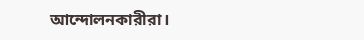আন্দোলনকারীরা।